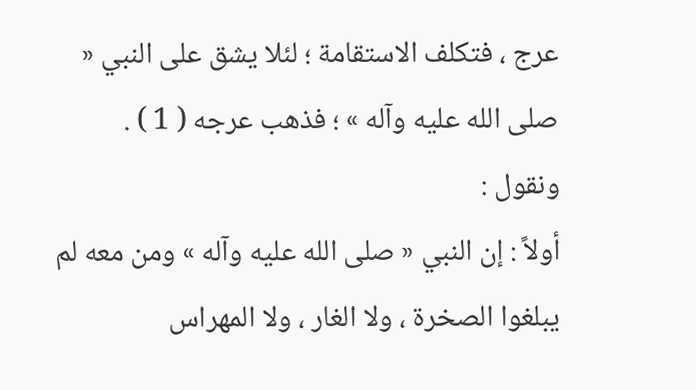عرج ، فتكلف الاستقامة ؛ لئلا يشق على النبي « صلى الله عليه وآله » ؛ فذهب عرجه ( 1 ) .
ونقول :
أولاً : إن النبي « صلى الله عليه وآله » ومن معه لم يبلغوا الصخرة ، ولا الغار ، ولا المهراس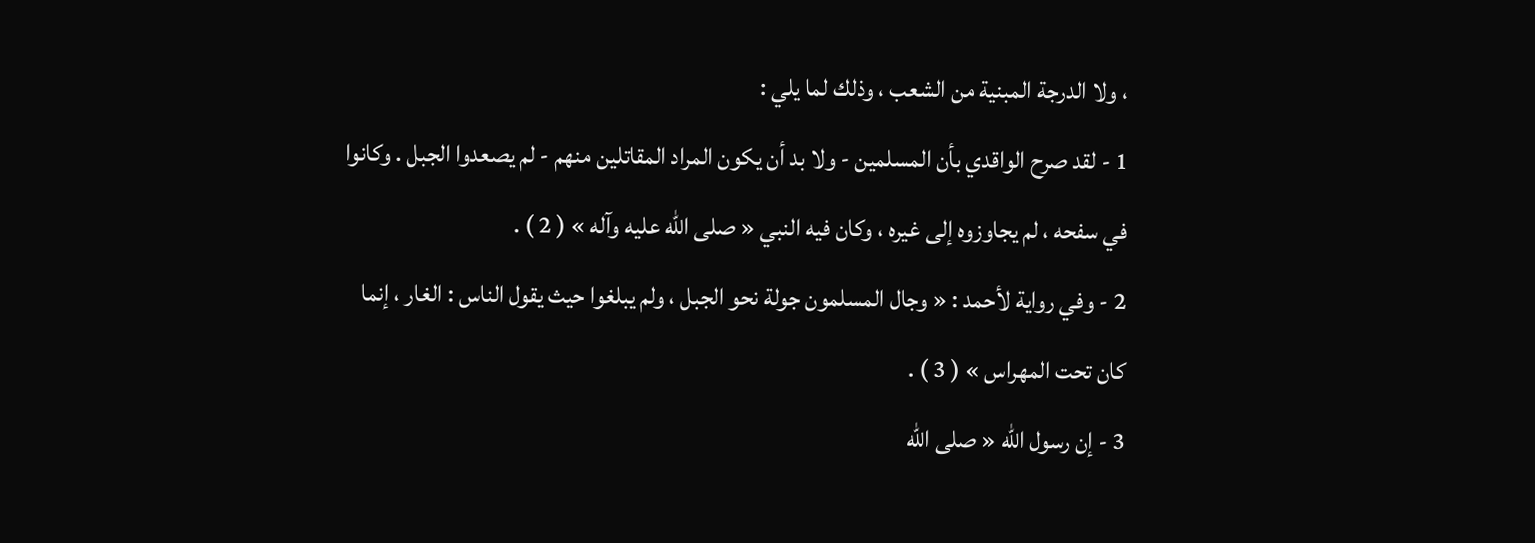، ولا الدرجة المبنية من الشعب ، وذلك لما يلي :
1 - لقد صرح الواقدي بأن المسلمين - ولا بد أن يكون المراد المقاتلين منهم - لم يصعدوا الجبل . وكانوا في سفحه ، لم يجاوزوه إلى غيره ، وكان فيه النبي « صلى الله عليه وآله » ( 2 ) .
2 - وفي رواية لأحمد : « وجال المسلمون جولة نحو الجبل ، ولم يبلغوا حيث يقول الناس : الغار ، إنما كان تحت المهراس » ( 3 ) .
3 - إن رسول الله « صلى الله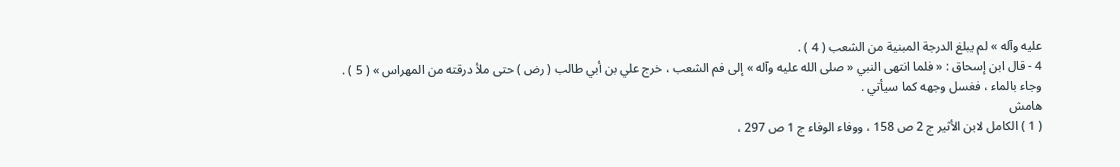عليه وآله » لم يبلغ الدرجة المبنية من الشعب ( 4 ) .
4 - قال ابن إسحاق : « فلما انتهى النبي « صلى الله عليه وآله » إلى فم الشعب ، خرج علي بن أبي طالب ( رض ) حتى ملأ درقته من المهراس » ( 5 ) .
وجاء بالماء ، فغسل وجهه كما سيأتي .
هامش
( 1 ) الكامل لابن الأثير ج 2 ص 158 ، ووفاء الوفاء ج 1 ص 297 ،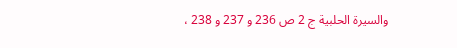والسيرة الحلبية ج 2 ص 236 و 237 و 238 ،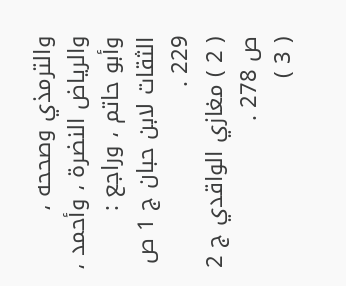والترمذي وصححه ، والرياض النضرة ، وأحمد ، وأبو حاتم ، وراجع : الثقات لابن حبان ج 1 ص 229 .
( 2 ) مغازي الواقدي ج 2 ص 278 .
( 3 )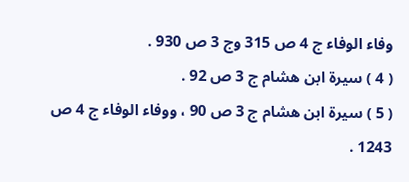وفاء الوفاء ج 4 ص 315 وج 3 ص 930 .
( 4 ) سيرة ابن هشام ج 3 ص 92 .
( 5 ) سيرة ابن هشام ج 3 ص 90 ، ووفاء الوفاء ج 4 ص 1243 .